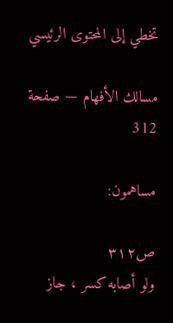تخطي إلى المحتوى الرئيسي

مسالك الأفهام — صفحة 312

مساهمون:

ص٣١٢
ولو أصابه كسر ، جاز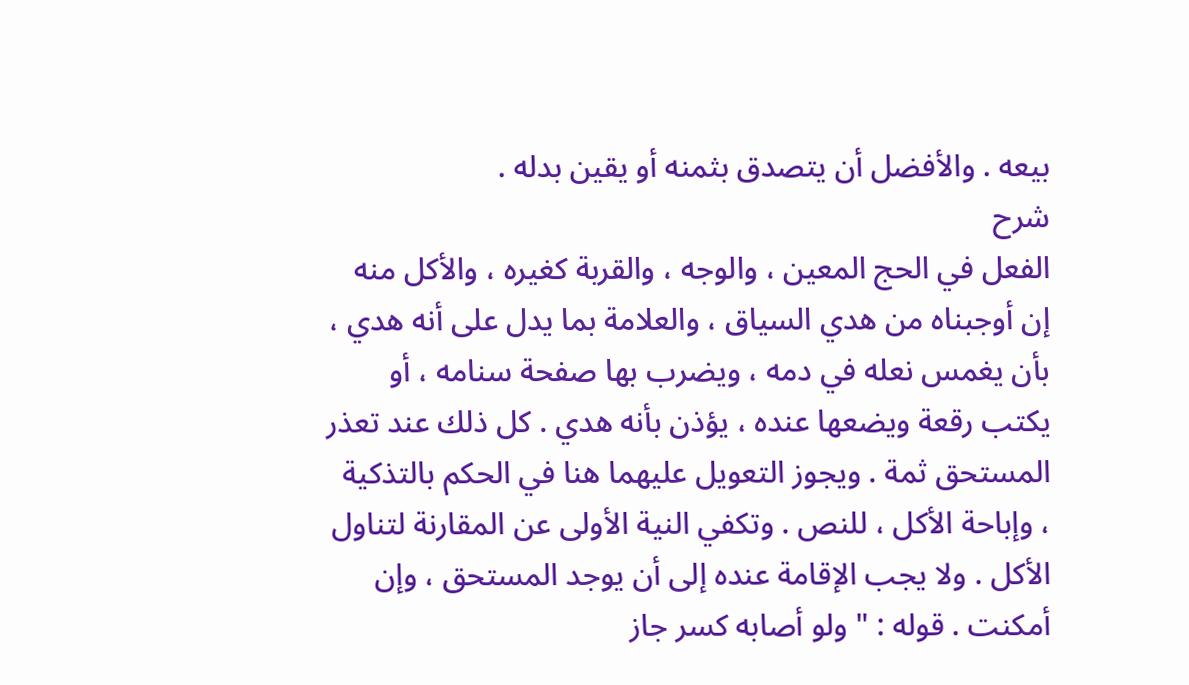بيعه . والأفضل أن يتصدق بثمنه أو يقين بدله .
شرح
الفعل في الحج المعين ، والوجه ، والقربة كغيره ، والأكل منه إن أوجبناه من هدي السياق ، والعلامة بما يدل على أنه هدي ، بأن يغمس نعله في دمه ، ويضرب بها صفحة سنامه ، أو يكتب رقعة ويضعها عنده ، يؤذن بأنه هدي . كل ذلك عند تعذر المستحق ثمة . ويجوز التعويل عليهما هنا في الحكم بالتذكية ، وإباحة الأكل ، للنص . وتكفي النية الأولى عن المقارنة لتناول الأكل . ولا يجب الإقامة عنده إلى أن يوجد المستحق ، وإن أمكنت . قوله : " ولو أصابه كسر جاز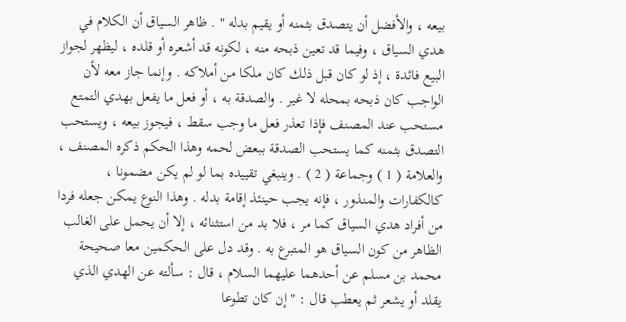بيعه ، والأفضل أن يتصدق بثمنه أو يقيم بدله " . ظاهر السياق أن الكلام في هدي السياق ، وفيما قد تعين ذبحه منه ، لكونه قد أشعره أو قلده ، ليظهر لجواز البيع فائدة ، إذ لو كان قبل ذلك كان ملكا من أملاكه . وإنما جاز معه لأن الواجب كان ذبحه بمحله لا غير . والصدقة به ، أو فعل ما يفعل بهدي التمتع مستحب عند المصنف فإذا تعذر فعل ما وجب سقط ، فيجوز بيعه ، ويستحب التصدق بثمنه كما يستحب الصدقة ببعض لحمه وهذا الحكم ذكره المصنف ، والعلامة ( 1 ) وجماعة ( 2 ) . وينبغي تقييده بما لو لم يكن مضمونا ، كالكفارات والمنذور ، فإنه يجب حينئذ إقامة بدله . وهذا النوع يمكن جعله فردا من أفراد هدي السياق كما مر ، فلا بد من استثنائه ، إلا أن يحمل على الغالب الظاهر من كون السياق هو المتبرع به . وقد دل على الحكمين معا صحيحة محمد بن مسلم عن أحدهما عليهما السلام ، قال : سألته عن الهدي الذي يقلد أو يشعر ثم يعطب قال : " إن كان تطوعا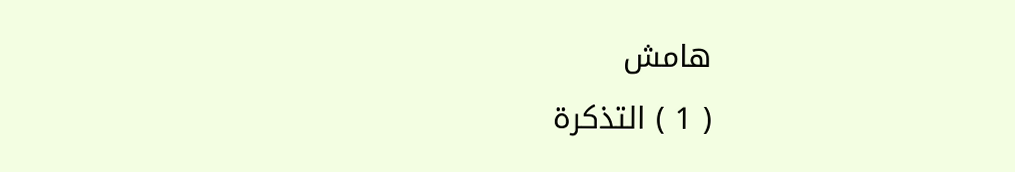هامش
( 1 ) التذكرة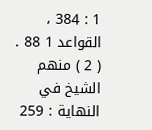1 : 384 ، القواعد 1 88 . ( 2 ) منهم الشيخ في النهاية : 259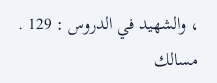، والشهيد في الدروس : 129 .
مسالك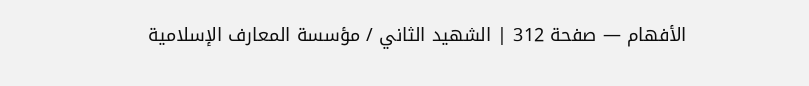الأفهام — صفحة 312 | الشهيد الثاني / مؤسسة المعارف الإسلامية